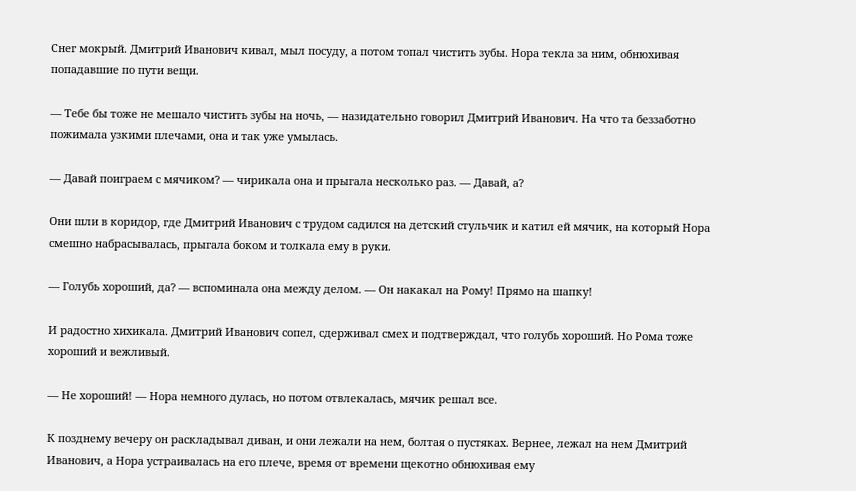Снег мокрый. Дмитрий Иванович кивал, мыл посуду, а потом топал чистить зубы. Нора текла за ним, обнюхивая попадавшие по пути вещи.

— Тебе бы тоже не мешало чистить зубы на ночь, — назидательно говорил Дмитрий Иванович. На что та беззаботно пожимала узкими плечами, она и так уже умылась.

— Давай поиграем с мячиком? — чирикала она и прыгала несколько раз. — Давай, а?

Они шли в коридор, где Дмитрий Иванович с трудом садился на детский стульчик и катил ей мячик, на который Нора смешно набрасывалась, прыгала боком и толкала ему в руки.

— Голубь хороший, да? — вспоминала она между делом. — Он накакал на Рому! Прямо на шапку!

И радостно хихикала. Дмитрий Иванович сопел, сдерживал смех и подтверждал, что голубь хороший. Но Рома тоже хороший и вежливый.

— Не хороший! — Нора немного дулась, но потом отвлекалась, мячик решал все.

К позднему вечеру он раскладывал диван, и они лежали на нем, болтая о пустяках. Вернее, лежал на нем Дмитрий Иванович, а Нора устраивалась на его плече, время от времени щекотно обнюхивая ему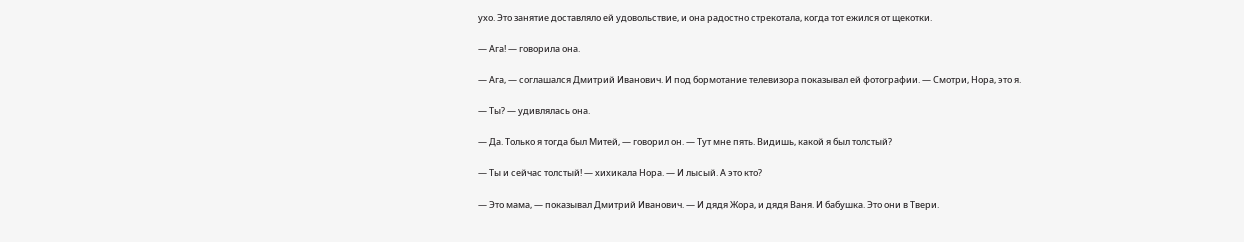ухо. Это занятие доставляло ей удовольствие, и она радостно стрекотала, когда тот ежился от щекотки.

— Ага! — говорила она.

— Ага, — соглашался Дмитрий Иванович. И под бормотание телевизора показывал ей фотографии. — Смотри, Нора, это я.

— Ты? — удивлялась она.

— Да. Только я тогда был Митей, — говорил он. — Тут мне пять. Видишь, какой я был толстый?

— Ты и сейчас толстый! — хихикала Нора. — И лысый. А это кто?

— Это мама, — показывал Дмитрий Иванович. — И дядя Жора, и дядя Ваня. И бабушка. Это они в Твери.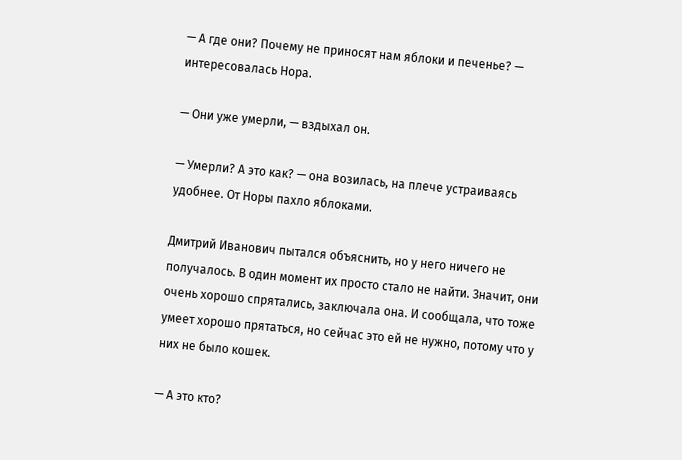— А где они? Почему не приносят нам яблоки и печенье? — интересовалась Нора.

— Они уже умерли, — вздыхал он.

— Умерли? А это как? — она возилась, на плече устраиваясь удобнее. От Норы пахло яблоками.

Дмитрий Иванович пытался объяснить, но у него ничего не получалось. В один момент их просто стало не найти. Значит, они очень хорошо спрятались, заключала она. И сообщала, что тоже умеет хорошо прятаться, но сейчас это ей не нужно, потому что у них не было кошек.

— А это кто?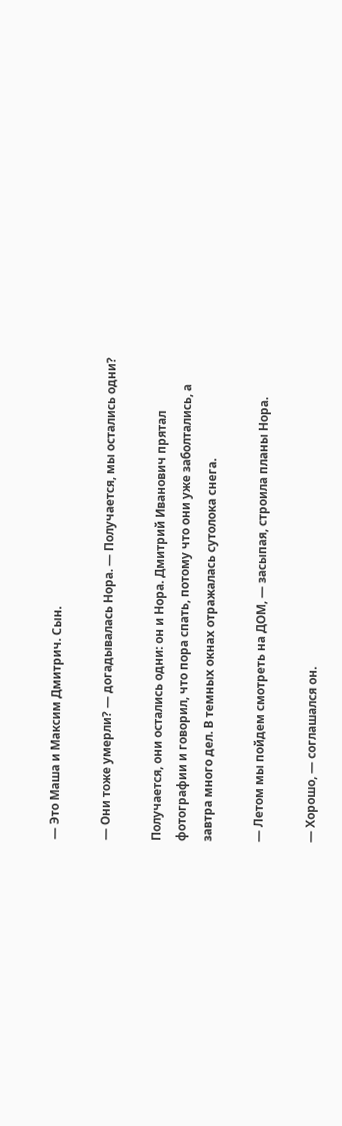— Это Маша и Максим Дмитрич. Сын.

— Они тоже умерли? — догадывалась Нора. — Получается, мы остались одни?

Получается, они остались одни: он и Нора. Дмитрий Иванович прятал фотографии и говорил, что пора спать, потому что они уже заболтались, а завтра много дел. В темных окнах отражалась сутолока снега.

— Летом мы пойдем смотреть на ДОМ, — засыпая, строила планы Нора.

— Хорошо, — соглашался он.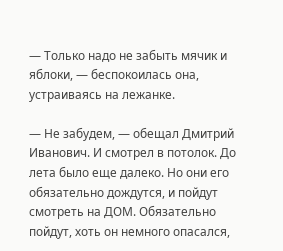— Только надо не забыть мячик и яблоки, — беспокоилась она, устраиваясь на лежанке.

— Не забудем, — обещал Дмитрий Иванович. И смотрел в потолок. До лета было еще далеко. Но они его обязательно дождутся, и пойдут смотреть на ДОМ. Обязательно пойдут, хоть он немного опасался,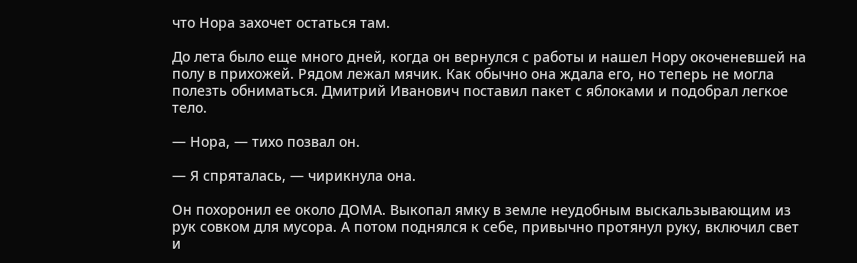что Нора захочет остаться там.

До лета было еще много дней, когда он вернулся с работы и нашел Нору окоченевшей на полу в прихожей. Рядом лежал мячик. Как обычно она ждала его, но теперь не могла полезть обниматься. Дмитрий Иванович поставил пакет с яблоками и подобрал легкое тело.

— Нора, — тихо позвал он.

— Я спряталась, — чирикнула она.

Он похоронил ее около ДОМА. Выкопал ямку в земле неудобным выскальзывающим из рук совком для мусора. А потом поднялся к себе, привычно протянул руку, включил свет и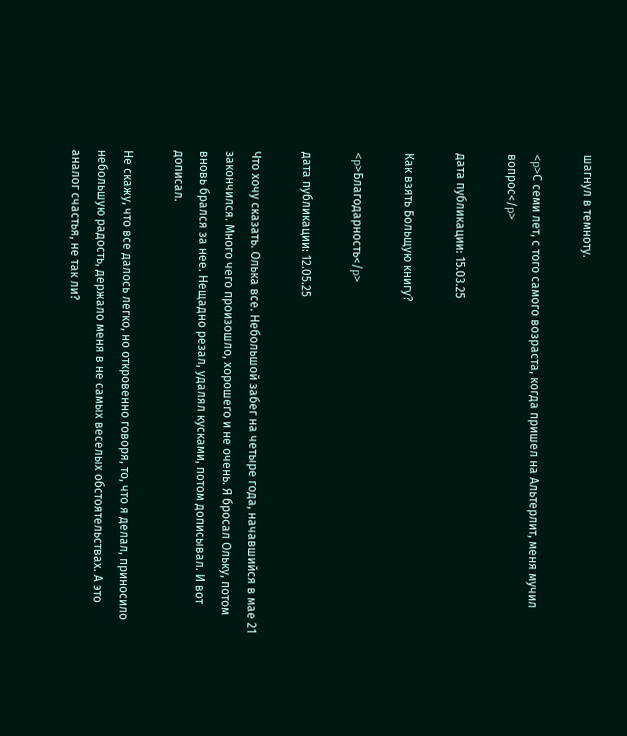шагнул в темноту.

<p>С семи лет, с того самого возраста, когда пришел на Альтерлит, меня мучил вопрос</p>

дата публикации: 15.03.25

Как взять Больщую книгу?

<p>Благодарность</p>

дата публикации: 12.05.25

Что хочу сказать. Олька все. Небольшой забег на четыре года, начавшийся в мае 21 закончился. Много чего произошло, хорошего и не очень. Я бросал Ольку, потом вновь брался за нее. Нещадно резал, удалял кусками, потом дописывал. И вот дописал.

Не скажу, что все далось легко, но откровенно говоря, то, что я делал, приносило небольшую радость, держало меня в не самых веселых обстоятельствах. А это аналог счастья, не так ли?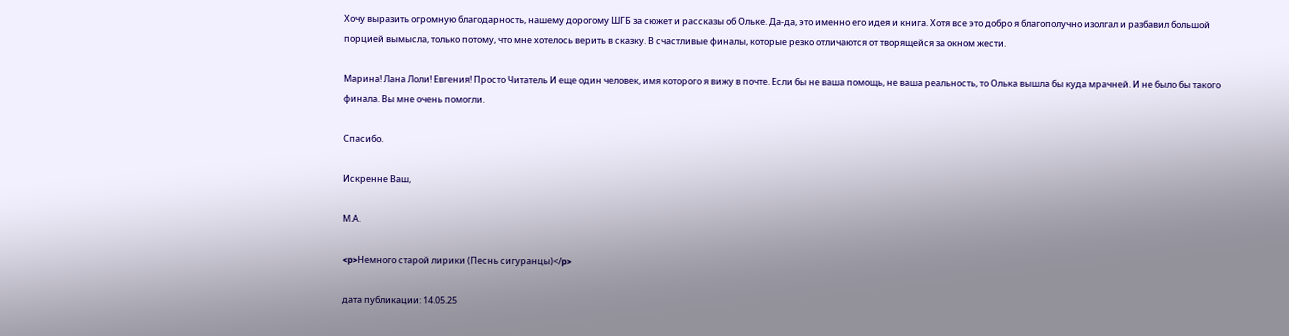Хочу выразить огромную благодарность, нашему дорогому ШГБ за сюжет и рассказы об Ольке. Да-да, это именно его идея и книга. Хотя все это добро я благополучно изолгал и разбавил большой порцией вымысла, только потому, что мне хотелось верить в сказку. В счастливые финалы, которые резко отличаются от творящейся за окном жести.

Марина! Лана Лоли! Евгения! Просто Читатель И еще один человек, имя которого я вижу в почте. Если бы не ваша помощь, не ваша реальность, то Олька вышла бы куда мрачней. И не было бы такого финала. Вы мне очень помогли.

Спасибо.

Искренне Ваш,

М.А.

<p>Немного старой лирики (Песнь сигуранцы)</p>

дата публикации: 14.05.25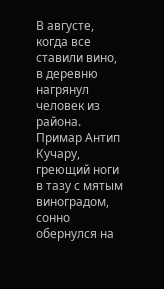В августе, когда все ставили вино, в деревню нагрянул человек из района. Примар Антип Кучару, греющий ноги в тазу с мятым виноградом, сонно обернулся на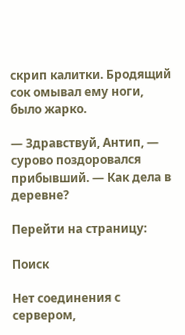скрип калитки. Бродящий сок омывал ему ноги, было жарко.

— Здравствуй, Антип, — сурово поздоровался прибывший. — Как дела в деревне?

Перейти на страницу:

Поиск

Нет соединения с сервером,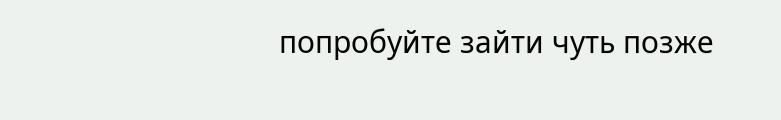попробуйте зайти чуть позже